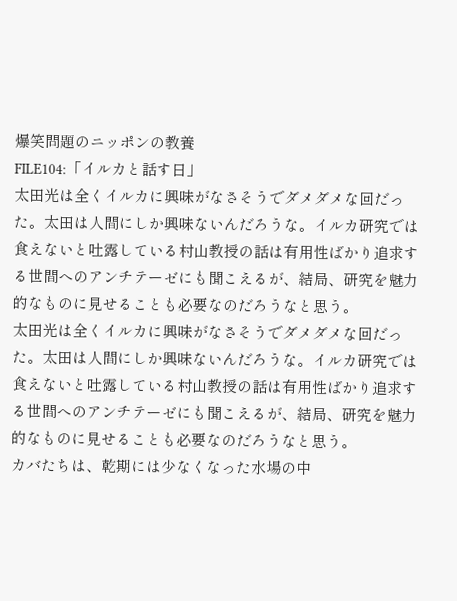爆笑問題のニッポンの教養
FILE104:「イルカと話す日」
太田光は全くイルカに興味がなさそうでダメダメな回だった。太田は人間にしか興味ないんだろうな。イルカ研究では食えないと吐露している村山教授の話は有用性ばかり追求する世間へのアンチテーゼにも聞こえるが、結局、研究を魅力的なものに見せることも必要なのだろうなと思う。
太田光は全くイルカに興味がなさそうでダメダメな回だった。太田は人間にしか興味ないんだろうな。イルカ研究では食えないと吐露している村山教授の話は有用性ばかり追求する世間へのアンチテーゼにも聞こえるが、結局、研究を魅力的なものに見せることも必要なのだろうなと思う。
カバたちは、乾期には少なくなった水場の中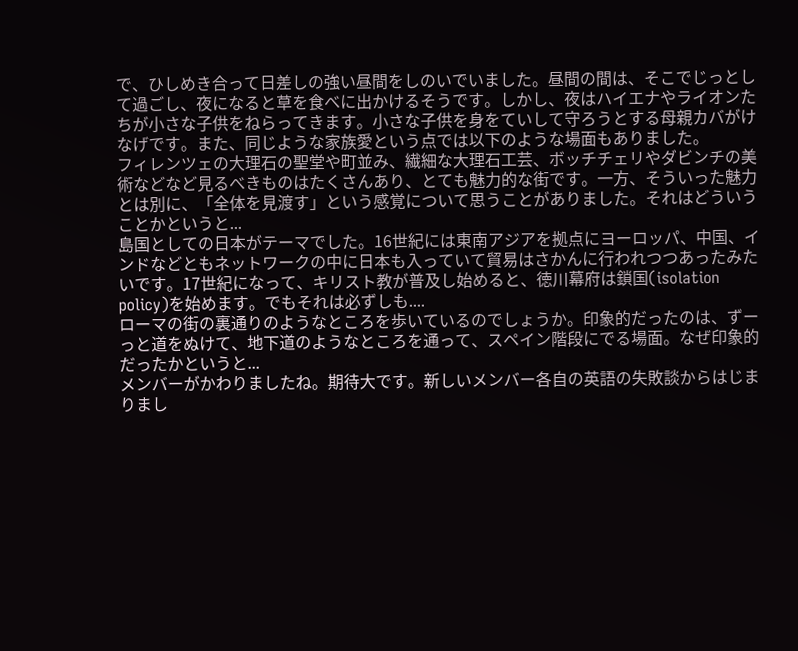で、ひしめき合って日差しの強い昼間をしのいでいました。昼間の間は、そこでじっとして過ごし、夜になると草を食べに出かけるそうです。しかし、夜はハイエナやライオンたちが小さな子供をねらってきます。小さな子供を身をていして守ろうとする母親カバがけなげです。また、同じような家族愛という点では以下のような場面もありました。
フィレンツェの大理石の聖堂や町並み、繊細な大理石工芸、ボッチチェリやダビンチの美術などなど見るべきものはたくさんあり、とても魅力的な街です。一方、そういった魅力とは別に、「全体を見渡す」という感覚について思うことがありました。それはどういうことかというと...
島国としての日本がテーマでした。16世紀には東南アジアを拠点にヨーロッパ、中国、インドなどともネットワークの中に日本も入っていて貿易はさかんに行われつつあったみたいです。17世紀になって、キリスト教が普及し始めると、徳川幕府は鎖国(isolation policy)を始めます。でもそれは必ずしも....
ローマの街の裏通りのようなところを歩いているのでしょうか。印象的だったのは、ずーっと道をぬけて、地下道のようなところを通って、スペイン階段にでる場面。なぜ印象的だったかというと...
メンバーがかわりましたね。期待大です。新しいメンバー各自の英語の失敗談からはじまりまし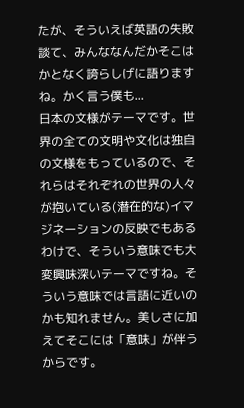たが、そういえば英語の失敗談て、みんななんだかそこはかとなく誇らしげに語りますね。かく言う僕も...
日本の文様がテーマです。世界の全ての文明や文化は独自の文様をもっているので、それらはそれぞれの世界の人々が抱いている(潜在的な)イマジネーションの反映でもあるわけで、そういう意味でも大変興味深いテーマですね。そういう意味では言語に近いのかも知れません。美しさに加えてそこには「意味」が伴うからです。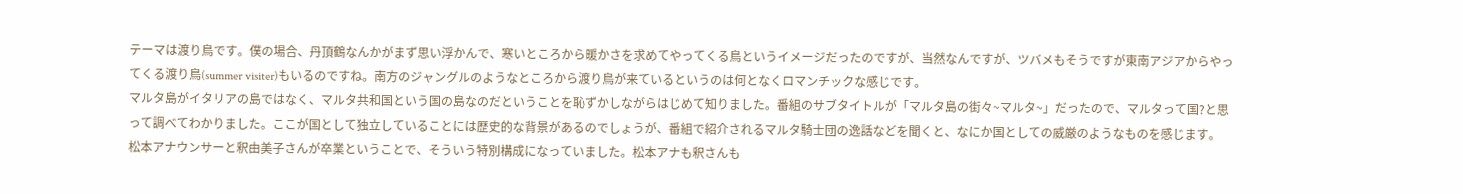テーマは渡り鳥です。僕の場合、丹頂鶴なんかがまず思い浮かんで、寒いところから暖かさを求めてやってくる鳥というイメージだったのですが、当然なんですが、ツバメもそうですが東南アジアからやってくる渡り鳥(summer visiter)もいるのですね。南方のジャングルのようなところから渡り鳥が来ているというのは何となくロマンチックな感じです。
マルタ島がイタリアの島ではなく、マルタ共和国という国の島なのだということを恥ずかしながらはじめて知りました。番組のサブタイトルが「マルタ島の街々~マルタ~」だったので、マルタって国?と思って調べてわかりました。ここが国として独立していることには歴史的な背景があるのでしょうが、番組で紹介されるマルタ騎士団の逸話などを聞くと、なにか国としての威厳のようなものを感じます。
松本アナウンサーと釈由美子さんが卒業ということで、そういう特別構成になっていました。松本アナも釈さんも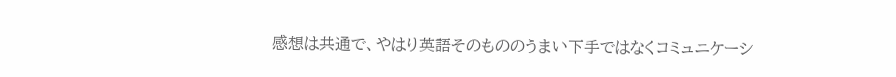感想は共通で、やはり英語そのもののうまい下手ではなくコミュニケーシ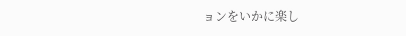ョンをいかに楽し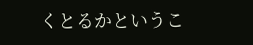くとるかというこ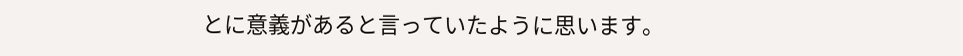とに意義があると言っていたように思います。